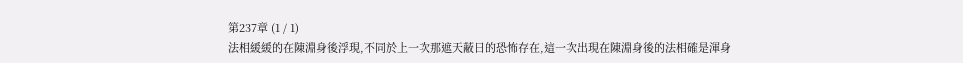第237章 (1 / 1)
法相緩緩的在陳淵身後浮現,不同於上一次那遮天蔽日的恐怖存在,這一次出現在陳淵身後的法相確是渾身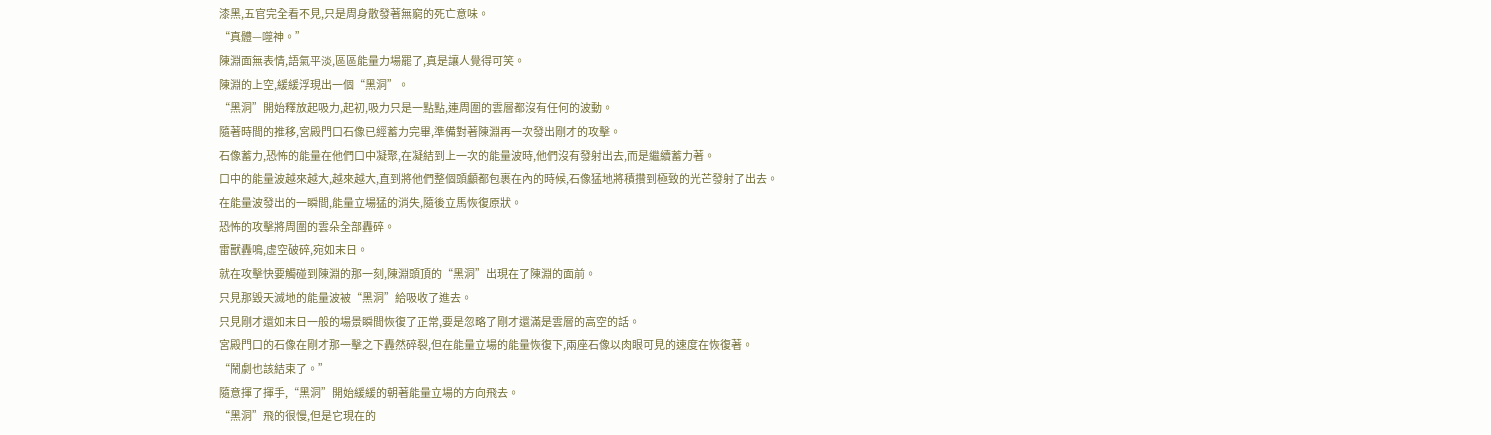漆黑,五官完全看不見,只是周身散發著無窮的死亡意味。
“真體—噬神。”
陳淵面無表情,語氣平淡,區區能量力場罷了,真是讓人覺得可笑。
陳淵的上空,緩緩浮現出一個“黑洞”。
“黑洞”開始釋放起吸力,起初,吸力只是一點點,連周圍的雲層都沒有任何的波動。
隨著時間的推移,宮殿門口石像已經蓄力完畢,準備對著陳淵再一次發出剛才的攻擊。
石像蓄力,恐怖的能量在他們口中凝聚,在凝結到上一次的能量波時,他們沒有發射出去,而是繼續蓄力著。
口中的能量波越來越大,越來越大,直到將他們整個頭顱都包裹在內的時候,石像猛地將積攢到極致的光芒發射了出去。
在能量波發出的一瞬間,能量立場猛的消失,隨後立馬恢復原狀。
恐怖的攻擊將周圍的雲朵全部轟碎。
雷獸轟鳴,虛空破碎,宛如末日。
就在攻擊快要觸碰到陳淵的那一刻,陳淵頭頂的“黑洞”出現在了陳淵的面前。
只見那毀天滅地的能量波被“黑洞”給吸收了進去。
只見剛才還如末日一般的場景瞬間恢復了正常,要是忽略了剛才還滿是雲層的高空的話。
宮殿門口的石像在剛才那一擊之下轟然碎裂,但在能量立場的能量恢復下,兩座石像以肉眼可見的速度在恢復著。
“鬧劇也該結束了。”
隨意揮了揮手,“黑洞”開始緩緩的朝著能量立場的方向飛去。
“黑洞”飛的很慢,但是它現在的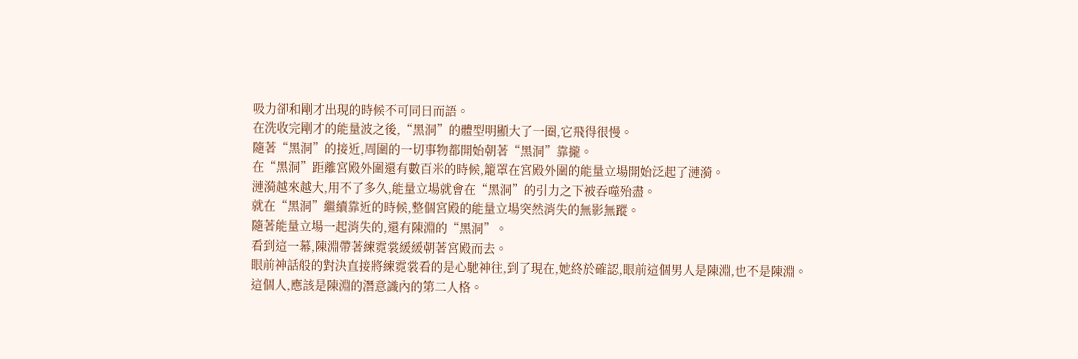吸力卻和剛才出現的時候不可同日而語。
在洗收完剛才的能量波之後,“黑洞”的體型明顯大了一圈,它飛得很慢。
隨著“黑洞”的接近,周圍的一切事物都開始朝著“黑洞”靠攏。
在“黑洞”距離宮殿外圍還有數百米的時候,籠罩在宮殿外圍的能量立場開始泛起了漣漪。
漣漪越來越大,用不了多久,能量立場就會在“黑洞”的引力之下被吞噬殆盡。
就在“黑洞”繼續靠近的時候,整個宮殿的能量立場突然消失的無影無蹤。
隨著能量立場一起消失的,還有陳淵的“黑洞”。
看到這一幕,陳淵帶著練霓裳緩緩朝著宮殿而去。
眼前神話般的對決直接將練霓裳看的是心馳神往,到了現在,她終於確認,眼前這個男人是陳淵,也不是陳淵。
這個人,應該是陳淵的潛意識內的第二人格。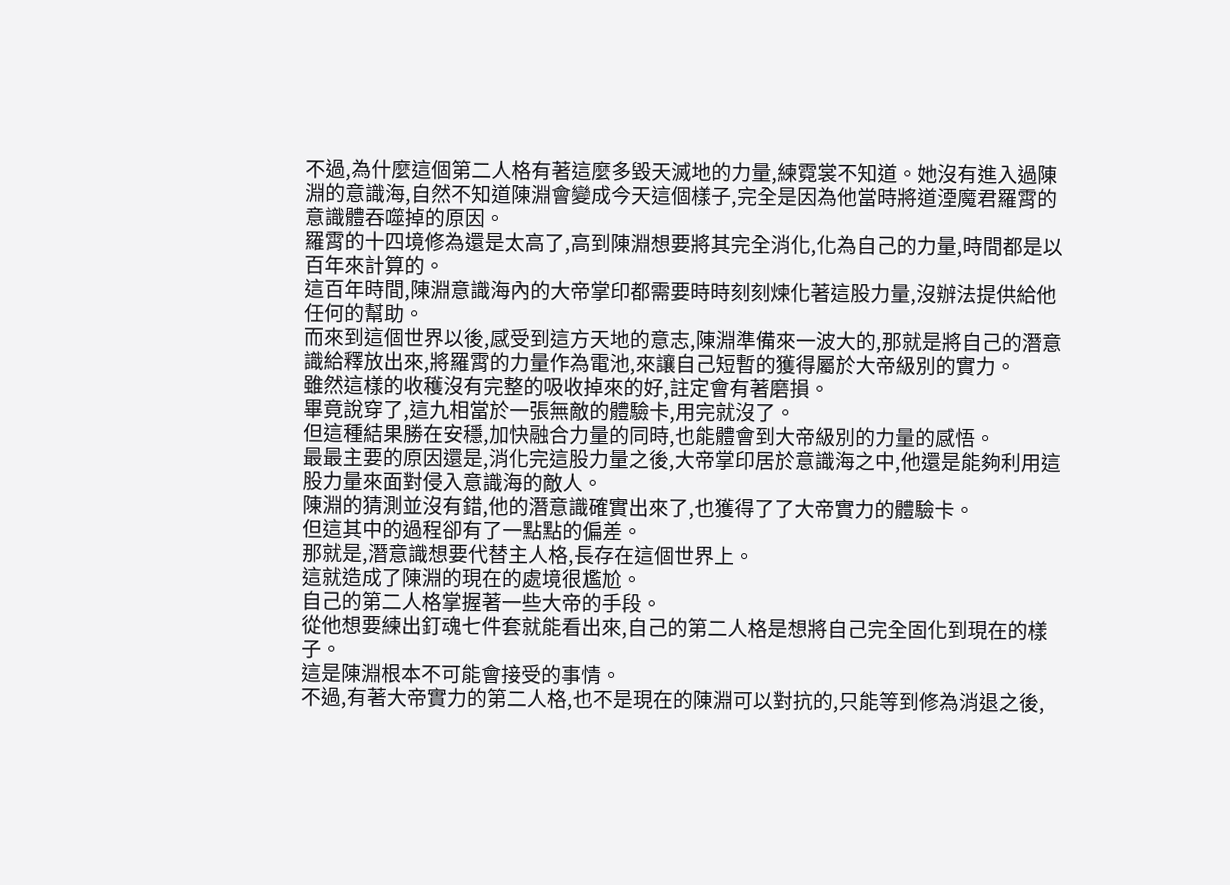不過,為什麼這個第二人格有著這麼多毀天滅地的力量,練霓裳不知道。她沒有進入過陳淵的意識海,自然不知道陳淵會變成今天這個樣子,完全是因為他當時將道湮魔君羅霄的意識體吞噬掉的原因。
羅霄的十四境修為還是太高了,高到陳淵想要將其完全消化,化為自己的力量,時間都是以百年來計算的。
這百年時間,陳淵意識海內的大帝掌印都需要時時刻刻煉化著這股力量,沒辦法提供給他任何的幫助。
而來到這個世界以後,感受到這方天地的意志,陳淵準備來一波大的,那就是將自己的潛意識給釋放出來,將羅霄的力量作為電池,來讓自己短暫的獲得屬於大帝級別的實力。
雖然這樣的收穫沒有完整的吸收掉來的好,註定會有著磨損。
畢竟說穿了,這九相當於一張無敵的體驗卡,用完就沒了。
但這種結果勝在安穩,加快融合力量的同時,也能體會到大帝級別的力量的感悟。
最最主要的原因還是,消化完這股力量之後,大帝掌印居於意識海之中,他還是能夠利用這股力量來面對侵入意識海的敵人。
陳淵的猜測並沒有錯,他的潛意識確實出來了,也獲得了了大帝實力的體驗卡。
但這其中的過程卻有了一點點的偏差。
那就是,潛意識想要代替主人格,長存在這個世界上。
這就造成了陳淵的現在的處境很尷尬。
自己的第二人格掌握著一些大帝的手段。
從他想要練出釘魂七件套就能看出來,自己的第二人格是想將自己完全固化到現在的樣子。
這是陳淵根本不可能會接受的事情。
不過,有著大帝實力的第二人格,也不是現在的陳淵可以對抗的,只能等到修為消退之後,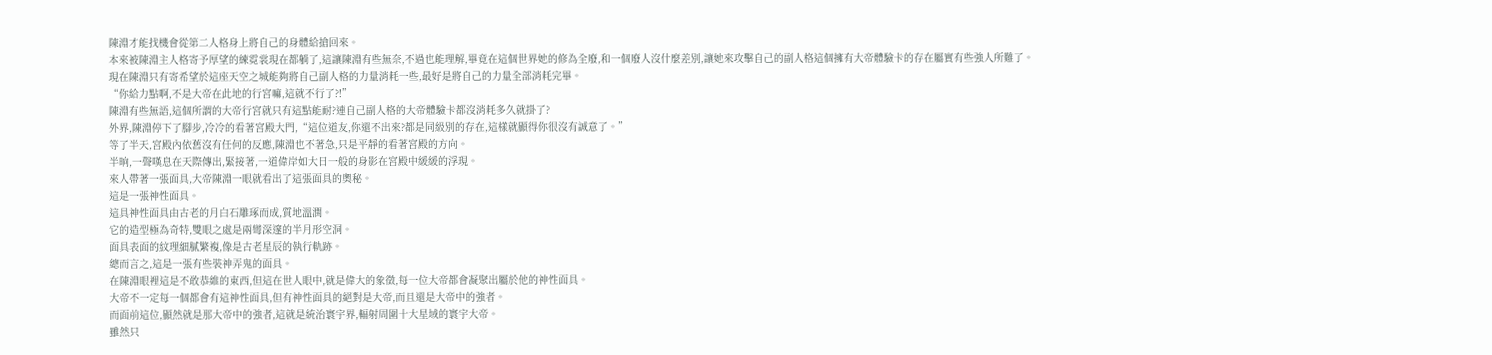陳淵才能找機會從第二人格身上將自己的身體給搶回來。
本來被陳淵主人格寄予厚望的練霓裳現在都躺了,這讓陳淵有些無奈,不過也能理解,畢竟在這個世界她的修為全廢,和一個廢人沒什麼差別,讓她來攻擊自己的副人格這個擁有大帝體驗卡的存在屬實有些強人所難了。
現在陳淵只有寄希望於這座天空之城能夠將自己副人格的力量消耗一些,最好是將自己的力量全部消耗完畢。
“你給力點啊,不是大帝在此地的行宮嘛,這就不行了?!”
陳淵有些無語,這個所謂的大帝行宮就只有這點能耐?連自己副人格的大帝體驗卡都沒消耗多久就掛了?
外界,陳淵停下了腳步,冷冷的看著宮殿大門,“這位道友,你還不出來?都是同級別的存在,這樣就顯得你很沒有誠意了。”
等了半天,宮殿內依舊沒有任何的反應,陳淵也不著急,只是平靜的看著宮殿的方向。
半晌,一聲嘆息在天際傳出,緊接著,一道偉岸如大日一般的身影在宮殿中緩緩的浮現。
來人帶著一張面具,大帝陳淵一眼就看出了這張面具的奧秘。
這是一張神性面具。
這具神性面具由古老的月白石雕琢而成,質地溫潤。
它的造型極為奇特,雙眼之處是兩彎深邃的半月形空洞。
面具表面的紋理細膩繁複,像是古老星辰的執行軌跡。
總而言之,這是一張有些裝神弄鬼的面具。
在陳淵眼裡這是不敢恭維的東西,但這在世人眼中,就是偉大的象徵,每一位大帝都會凝聚出屬於他的神性面具。
大帝不一定每一個都會有這神性面具,但有神性面具的絕對是大帝,而且還是大帝中的強者。
而面前這位,顯然就是那大帝中的強者,這就是統治寰宇界,輻射周圍十大星域的寰宇大帝。
雖然只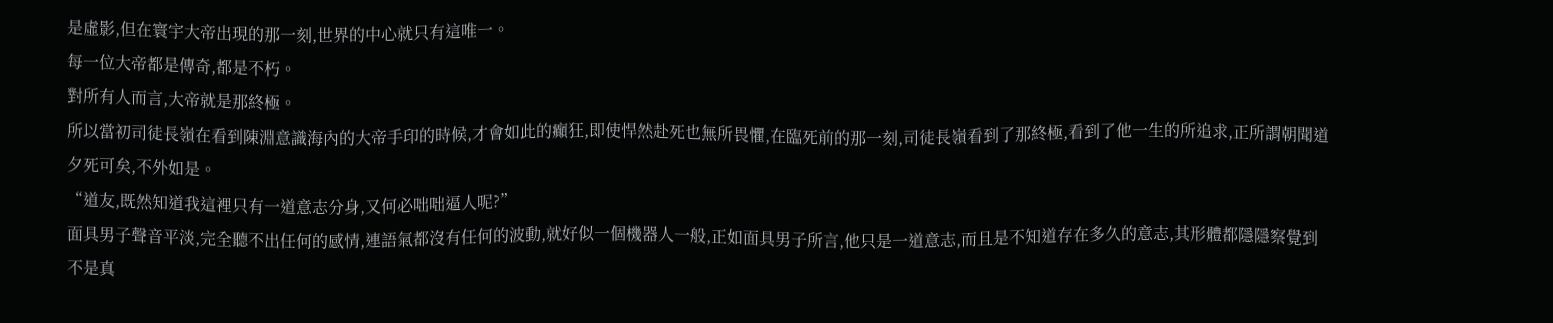是虛影,但在寰宇大帝出現的那一刻,世界的中心就只有這唯一。
每一位大帝都是傳奇,都是不朽。
對所有人而言,大帝就是那終極。
所以當初司徒長嶺在看到陳淵意識海內的大帝手印的時候,才會如此的癲狂,即使悍然赴死也無所畏懼,在臨死前的那一刻,司徒長嶺看到了那終極,看到了他一生的所追求,正所謂朝聞道夕死可矣,不外如是。
“道友,既然知道我這裡只有一道意志分身,又何必咄咄逼人呢?”
面具男子聲音平淡,完全聽不出任何的感情,連語氣都沒有任何的波動,就好似一個機器人一般,正如面具男子所言,他只是一道意志,而且是不知道存在多久的意志,其形體都隱隱察覺到不是真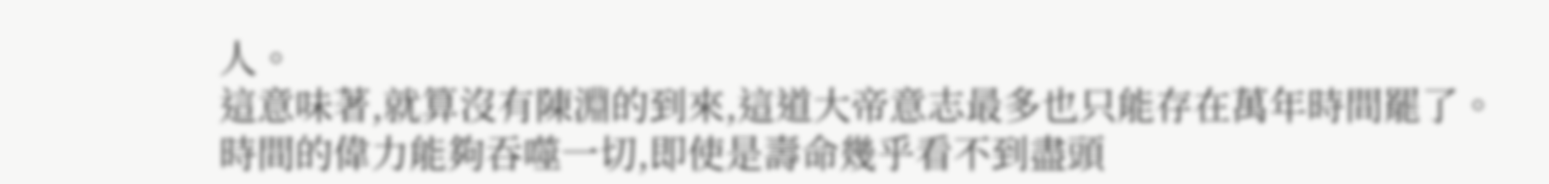人。
這意味著,就算沒有陳淵的到來,這道大帝意志最多也只能存在萬年時間罷了。
時間的偉力能夠吞噬一切,即使是壽命幾乎看不到盡頭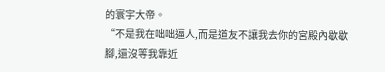的寰宇大帝。
“不是我在咄咄逼人,而是道友不讓我去你的宮殿內歇歇腳,還沒等我靠近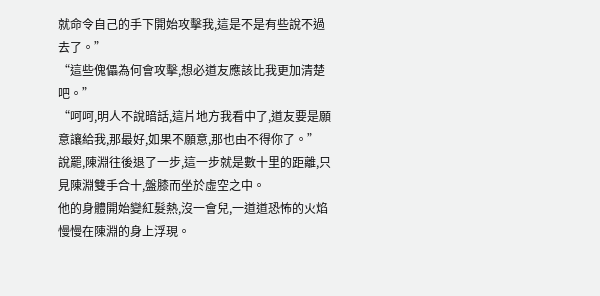就命令自己的手下開始攻擊我,這是不是有些說不過去了。”
“這些傀儡為何會攻擊,想必道友應該比我更加清楚吧。”
“呵呵,明人不說暗話,這片地方我看中了,道友要是願意讓給我,那最好,如果不願意,那也由不得你了。”
說罷,陳淵往後退了一步,這一步就是數十里的距離,只見陳淵雙手合十,盤膝而坐於虛空之中。
他的身體開始變紅髮熱,沒一會兒,一道道恐怖的火焰慢慢在陳淵的身上浮現。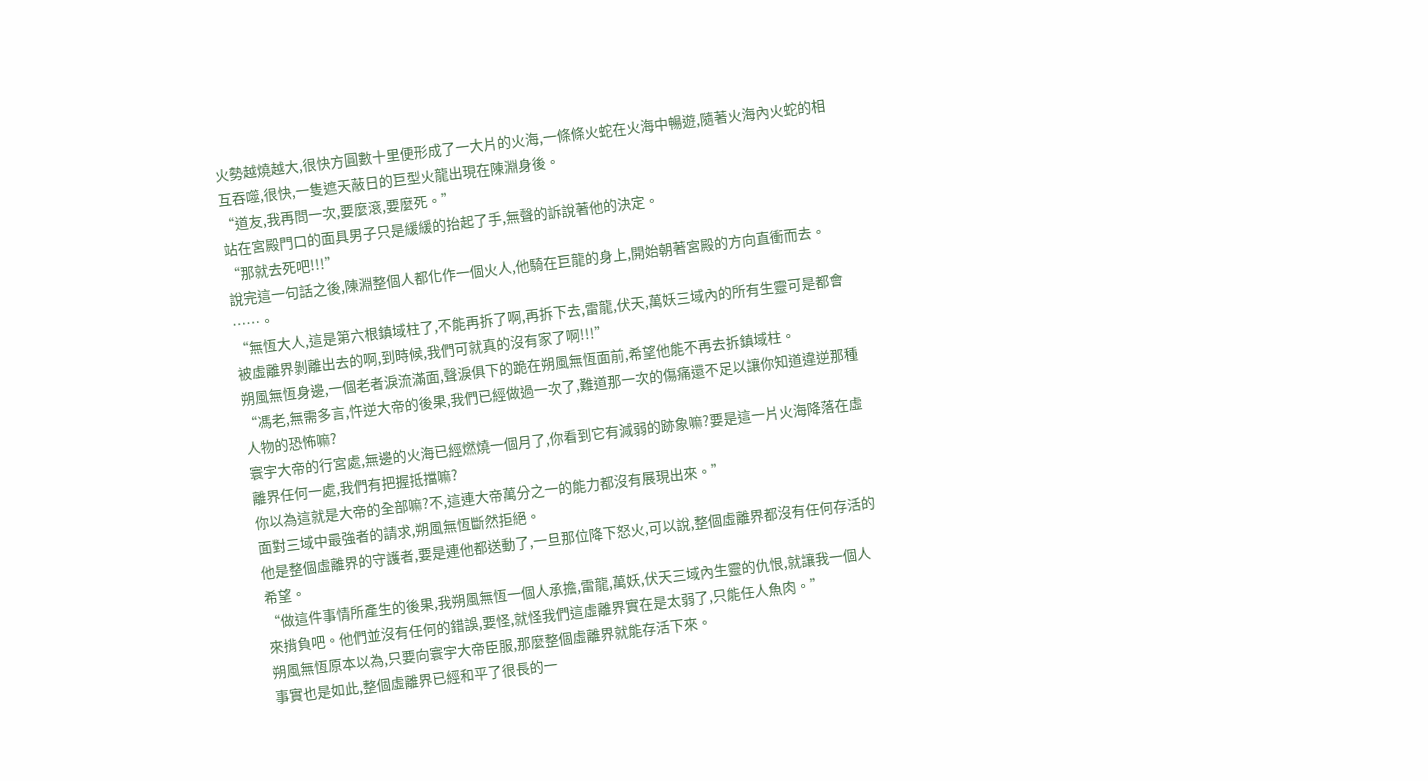火勢越燒越大,很快方圓數十里便形成了一大片的火海,一條條火蛇在火海中暢遊,隨著火海內火蛇的相互吞噬,很快,一隻遮天蔽日的巨型火龍出現在陳淵身後。
“道友,我再問一次,要麼滾,要麼死。”
站在宮殿門口的面具男子只是緩緩的抬起了手,無聲的訴說著他的決定。
“那就去死吧!!!”
說完這一句話之後,陳淵整個人都化作一個火人,他騎在巨龍的身上,開始朝著宮殿的方向直衝而去。
……。
“無恆大人,這是第六根鎮域柱了,不能再拆了啊,再拆下去,雷龍,伏天,萬妖三域內的所有生靈可是都會被虛離界剝離出去的啊,到時候,我們可就真的沒有家了啊!!!”
朔風無恆身邊,一個老者淚流滿面,聲淚俱下的跪在朔風無恆面前,希望他能不再去拆鎮域柱。
“馮老,無需多言,忤逆大帝的後果,我們已經做過一次了,難道那一次的傷痛還不足以讓你知道違逆那種人物的恐怖嘛?
寰宇大帝的行宮處,無邊的火海已經燃燒一個月了,你看到它有減弱的跡象嘛?要是這一片火海降落在虛離界任何一處,我們有把握抵擋嘛?
你以為這就是大帝的全部嘛?不,這連大帝萬分之一的能力都沒有展現出來。”
面對三域中最強者的請求,朔風無恆斷然拒絕。
他是整個虛離界的守護者,要是連他都送動了,一旦那位降下怒火,可以說,整個虛離界都沒有任何存活的希望。
“做這件事情所產生的後果,我朔風無恆一個人承擔,雷龍,萬妖,伏天三域內生靈的仇恨,就讓我一個人來揹負吧。他們並沒有任何的錯誤,要怪,就怪我們這虛離界實在是太弱了,只能任人魚肉。”
朔風無恆原本以為,只要向寰宇大帝臣服,那麼整個虛離界就能存活下來。
事實也是如此,整個虛離界已經和平了很長的一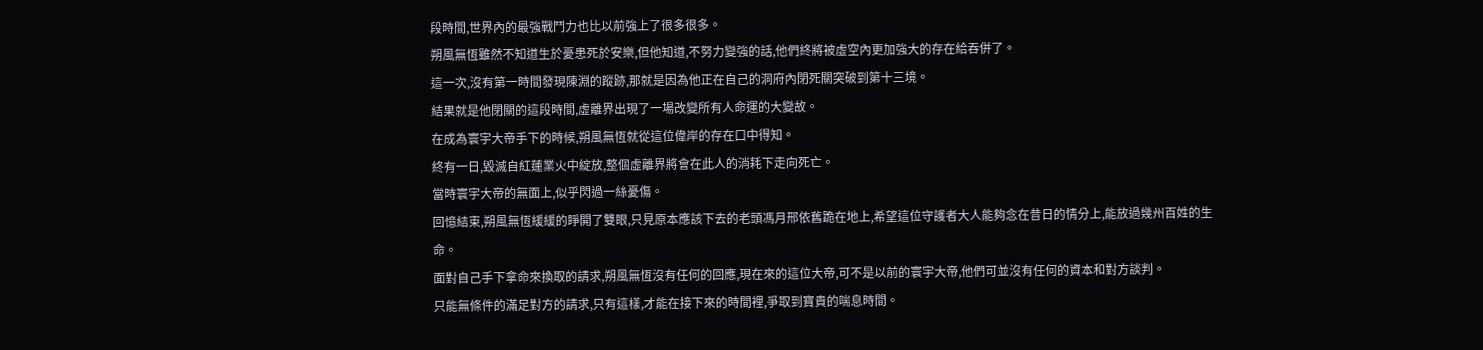段時間,世界內的最強戰鬥力也比以前強上了很多很多。
朔風無恆雖然不知道生於憂患死於安樂,但他知道,不努力變強的話,他們終將被虛空內更加強大的存在給吞併了。
這一次,沒有第一時間發現陳淵的蹤跡,那就是因為他正在自己的洞府內閉死關突破到第十三境。
結果就是他閉關的這段時間,虛離界出現了一場改變所有人命運的大變故。
在成為寰宇大帝手下的時候,朔風無恆就從這位偉岸的存在口中得知。
終有一日,毀滅自紅蓮業火中綻放,整個虛離界將會在此人的消耗下走向死亡。
當時寰宇大帝的無面上,似乎閃過一絲憂傷。
回憶結束,朔風無恆緩緩的睜開了雙眼,只見原本應該下去的老頭馮月邢依舊跪在地上,希望這位守護者大人能夠念在昔日的情分上,能放過幾州百姓的生命。
面對自己手下拿命來換取的請求,朔風無恆沒有任何的回應,現在來的這位大帝,可不是以前的寰宇大帝,他們可並沒有任何的資本和對方談判。
只能無條件的滿足對方的請求,只有這樣,才能在接下來的時間裡,爭取到寶貴的喘息時間。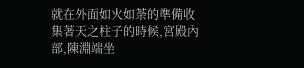就在外面如火如荼的準備收集著天之柱子的時候,宮殿內部,陳淵端坐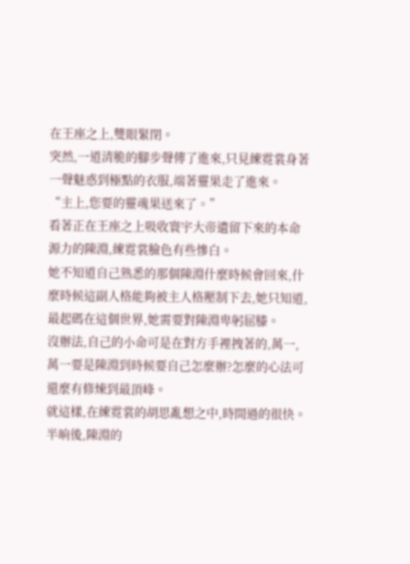在王座之上,雙眼緊閉。
突然,一道清脆的腳步聲傳了進來,只見練霓裳身著一聲魅惑到極點的衣服,端著靈果走了進來。
“主上,您要的靈魂果送來了。”
看著正在王座之上吸收寰宇大帝遺留下來的本命源力的陳淵,練霓裳臉色有些慘白。
她不知道自己熟悉的那個陳淵什麼時候會回來,什麼時候這副人格能夠被主人格壓制下去,她只知道,最起碼在這個世界,她需要對陳淵卑躬屈膝。
沒辦法,自己的小命可是在對方手裡拽著的,萬一,萬一要是陳淵到時候要自己怎麼辦?怎麼的心法可還麼有修煉到最頂峰。
就這樣,在練霓裳的胡思亂想之中,時間過的很快。
半晌後,陳淵的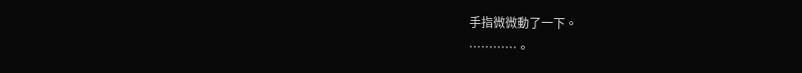手指微微動了一下。
…………。